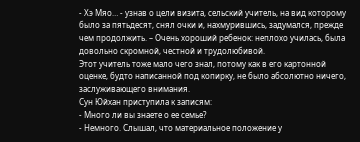- Хэ Мяо… - узнав о цели визита, сельский учитель, на вид которому было за пятьдесят, снял очки и, нахмурившись, задумался, прежде чем продолжить. – Очень хороший ребенок: неплохо училась, была довольно скромной, честной и трудолюбивой.
Этот учитель тоже мало чего знал, потому как в его картонной оценке, будто написанной под копирку, не было абсолютно ничего, заслуживающего внимания.
Сун Юйхан приступила к записям:
- Много ли вы знаете о ее семье?
- Немного. Слышал, что материальное положение у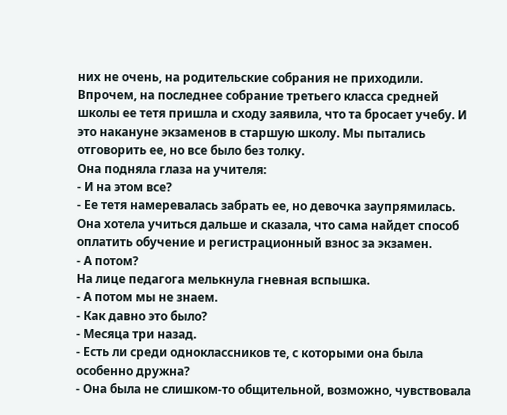них не очень, на родительские собрания не приходили. Впрочем, на последнее собрание третьего класса средней школы ее тетя пришла и сходу заявила, что та бросает учебу. И это накануне экзаменов в старшую школу. Мы пытались отговорить ее, но все было без толку.
Она подняла глаза на учителя:
- И на этом все?
- Ее тетя намеревалась забрать ее, но девочка заупрямилась. Она хотела учиться дальше и сказала, что сама найдет способ оплатить обучение и регистрационный взнос за экзамен.
- А потом?
На лице педагога мелькнула гневная вспышка.
- А потом мы не знаем.
- Как давно это было?
- Месяца три назад.
- Есть ли среди одноклассников те, с которыми она была особенно дружна?
- Она была не слишком-то общительной, возможно, чувствовала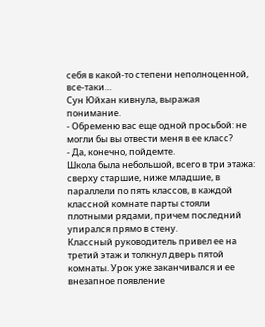себя в какой-то степени неполноценной, все-таки…
Сун Юйхан кивнула, выражая понимание.
- Обременю вас еще одной просьбой: не могли бы вы отвести меня в ее класс?
- Да, конечно, пойдемте.
Школа была небольшой, всего в три этажа: сверху старшие, ниже младшие, в параллели по пять классов, в каждой классной комнате парты стояли плотными рядами, причем последний упирался прямо в стену.
Классный руководитель привел ее на третий этаж и толкнул дверь пятой комнаты. Урок уже заканчивался и ее внезапное появление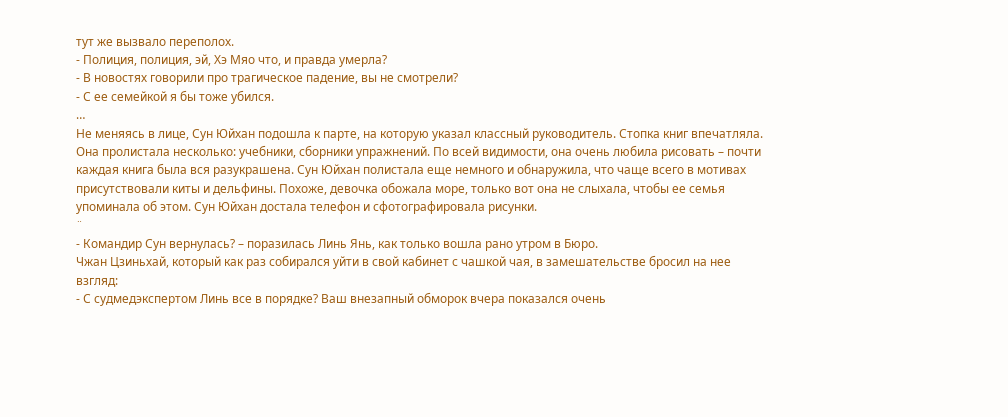тут же вызвало переполох.
- Полиция, полиция, эй, Хэ Мяо что, и правда умерла?
- В новостях говорили про трагическое падение, вы не смотрели?
- С ее семейкой я бы тоже убился.
…
Не меняясь в лице, Сун Юйхан подошла к парте, на которую указал классный руководитель. Стопка книг впечатляла. Она пролистала несколько: учебники, сборники упражнений. По всей видимости, она очень любила рисовать – почти каждая книга была вся разукрашена. Сун Юйхан полистала еще немного и обнаружила, что чаще всего в мотивах присутствовали киты и дельфины. Похоже, девочка обожала море, только вот она не слыхала, чтобы ее семья упоминала об этом. Сун Юйхан достала телефон и сфотографировала рисунки.
¨
- Командир Сун вернулась? – поразилась Линь Янь, как только вошла рано утром в Бюро.
Чжан Цзиньхай, который как раз собирался уйти в свой кабинет с чашкой чая, в замешательстве бросил на нее взгляд:
- С судмедэкспертом Линь все в порядке? Ваш внезапный обморок вчера показался очень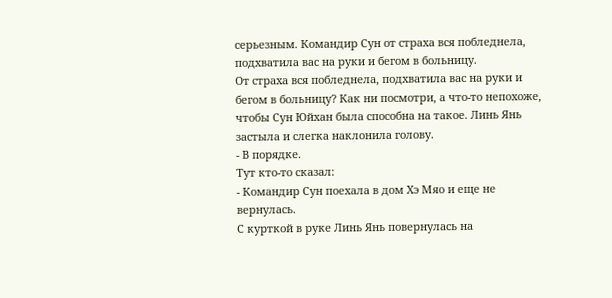серьезным. Командир Сун от страха вся побледнела, подхватила вас на руки и бегом в больницу.
От страха вся побледнела, подхватила вас на руки и бегом в больницу? Как ни посмотри, а что-то непохоже, чтобы Сун Юйхан была способна на такое. Линь Янь застыла и слегка наклонила голову.
- В порядке.
Тут кто-то сказал:
- Командир Сун поехала в дом Хэ Мяо и еще не вернулась.
С курткой в руке Линь Янь повернулась на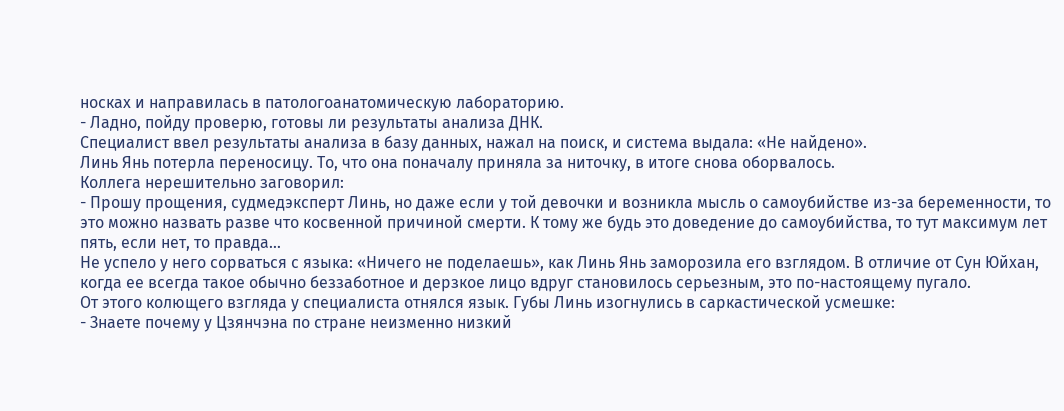носках и направилась в патологоанатомическую лабораторию.
- Ладно, пойду проверю, готовы ли результаты анализа ДНК.
Специалист ввел результаты анализа в базу данных, нажал на поиск, и система выдала: «Не найдено».
Линь Янь потерла переносицу. То, что она поначалу приняла за ниточку, в итоге снова оборвалось.
Коллега нерешительно заговорил:
- Прошу прощения, судмедэксперт Линь, но даже если у той девочки и возникла мысль о самоубийстве из-за беременности, то это можно назвать разве что косвенной причиной смерти. К тому же будь это доведение до самоубийства, то тут максимум лет пять, если нет, то правда…
Не успело у него сорваться с языка: «Ничего не поделаешь», как Линь Янь заморозила его взглядом. В отличие от Сун Юйхан, когда ее всегда такое обычно беззаботное и дерзкое лицо вдруг становилось серьезным, это по-настоящему пугало.
От этого колющего взгляда у специалиста отнялся язык. Губы Линь изогнулись в саркастической усмешке:
- Знаете почему у Цзянчэна по стране неизменно низкий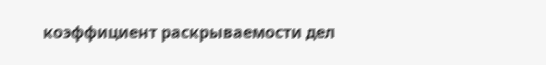коэффициент раскрываемости дел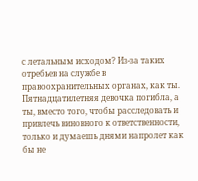с летальным исходом? Из-за таких отребьев на службе в правоохранительных органах, как ты. Пятнадцатилетняя девочка погибла, а ты, вместо того, чтобы расследовать и привлечь виновного к ответственности, только и думаешь днями напролет как бы не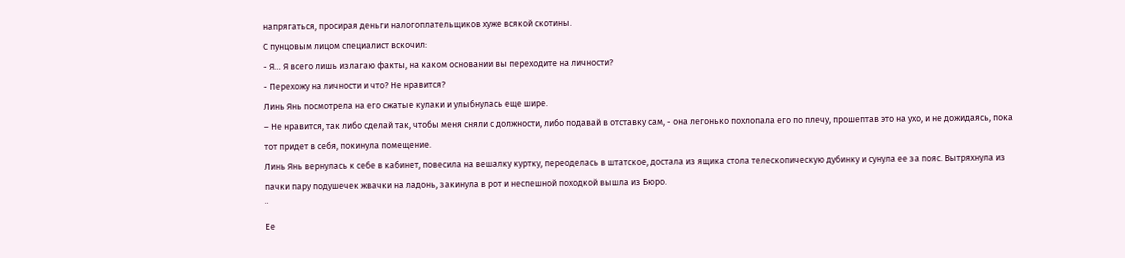напрягаться, просирая деньги налогоплательщиков хуже всякой скотины.
С пунцовым лицом специалист вскочил:
- Я… Я всего лишь излагаю факты, на каком основании вы переходите на личности?
- Перехожу на личности и что? Не нравится?
Линь Янь посмотрела на его сжатые кулаки и улыбнулась еще шире.
– Не нравится, так либо сделай так, чтобы меня сняли с должности, либо подавай в отставку сам, - она легонько похлопала его по плечу, прошептав это на ухо, и не дожидаясь, пока тот придет в себя, покинула помещение.
Линь Янь вернулась к себе в кабинет, повесила на вешалку куртку, переоделась в штатское, достала из ящика стола телескопическую дубинку и сунула ее за пояс. Вытряхнула из пачки пару подушечек жвачки на ладонь, закинула в рот и неспешной походкой вышла из Бюро.
¨
Ее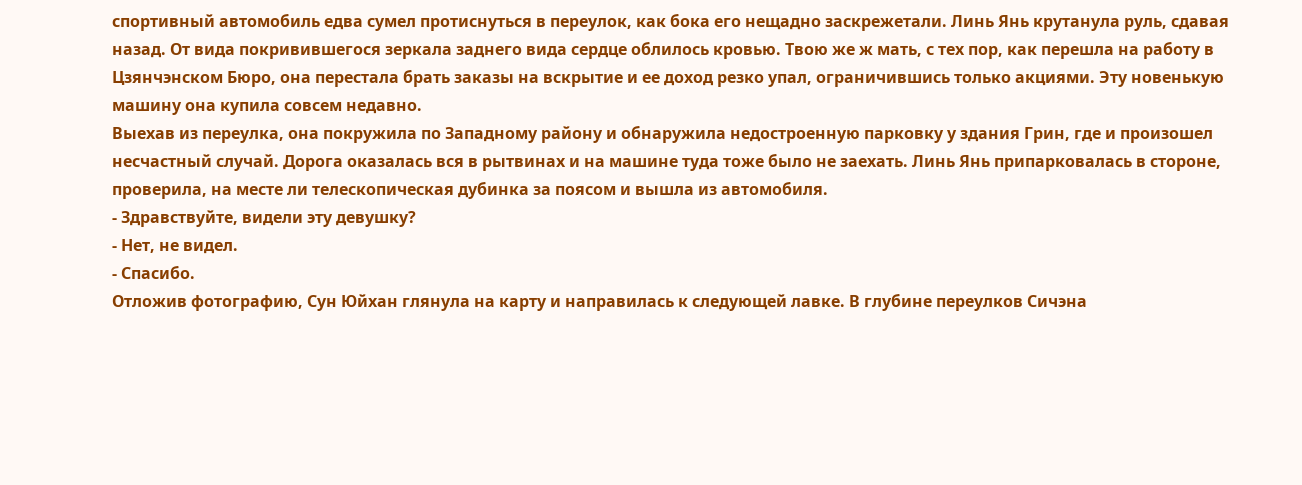спортивный автомобиль едва сумел протиснуться в переулок, как бока его нещадно заскрежетали. Линь Янь крутанула руль, сдавая назад. От вида покривившегося зеркала заднего вида сердце облилось кровью. Твою же ж мать, с тех пор, как перешла на работу в Цзянчэнском Бюро, она перестала брать заказы на вскрытие и ее доход резко упал, ограничившись только акциями. Эту новенькую машину она купила совсем недавно.
Выехав из переулка, она покружила по Западному району и обнаружила недостроенную парковку у здания Грин, где и произошел несчастный случай. Дорога оказалась вся в рытвинах и на машине туда тоже было не заехать. Линь Янь припарковалась в стороне, проверила, на месте ли телескопическая дубинка за поясом и вышла из автомобиля.
- Здравствуйте, видели эту девушку?
- Нет, не видел.
- Спасибо.
Отложив фотографию, Сун Юйхан глянула на карту и направилась к следующей лавке. В глубине переулков Сичэна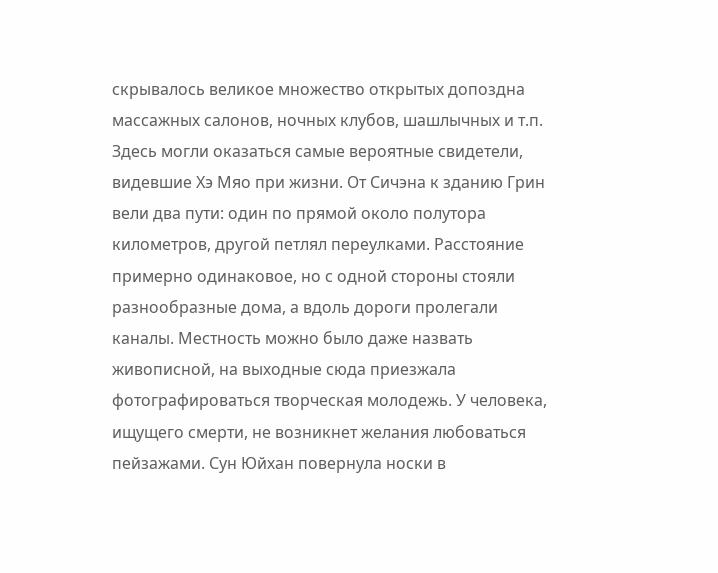скрывалось великое множество открытых допоздна массажных салонов, ночных клубов, шашлычных и т.п. Здесь могли оказаться самые вероятные свидетели, видевшие Хэ Мяо при жизни. От Сичэна к зданию Грин вели два пути: один по прямой около полутора километров, другой петлял переулками. Расстояние примерно одинаковое, но с одной стороны стояли разнообразные дома, а вдоль дороги пролегали каналы. Местность можно было даже назвать живописной, на выходные сюда приезжала фотографироваться творческая молодежь. У человека, ищущего смерти, не возникнет желания любоваться пейзажами. Сун Юйхан повернула носки в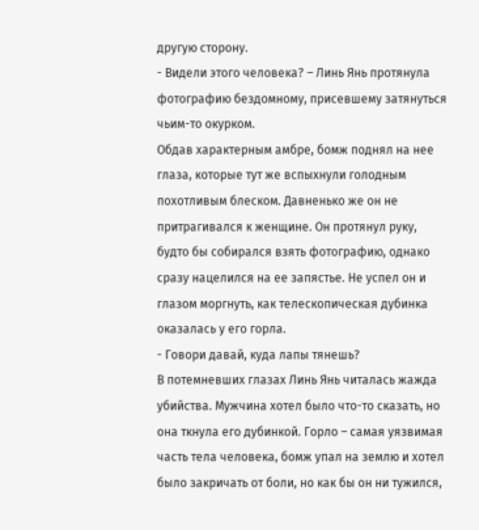другую сторону.
- Видели этого человека? – Линь Янь протянула фотографию бездомному, присевшему затянуться чьим-то окурком.
Обдав характерным амбре, бомж поднял на нее глаза, которые тут же вспыхнули голодным похотливым блеском. Давненько же он не притрагивался к женщине. Он протянул руку, будто бы собирался взять фотографию, однако сразу нацелился на ее запястье. Не успел он и глазом моргнуть, как телескопическая дубинка оказалась у его горла.
- Говори давай, куда лапы тянешь?
В потемневших глазах Линь Янь читалась жажда убийства. Мужчина хотел было что-то сказать, но она ткнула его дубинкой. Горло – самая уязвимая часть тела человека, бомж упал на землю и хотел было закричать от боли, но как бы он ни тужился,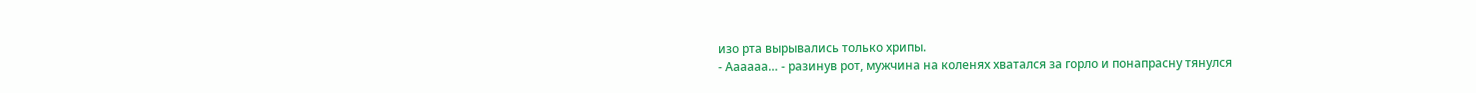изо рта вырывались только хрипы.
- Аааааа… - разинув рот, мужчина на коленях хватался за горло и понапрасну тянулся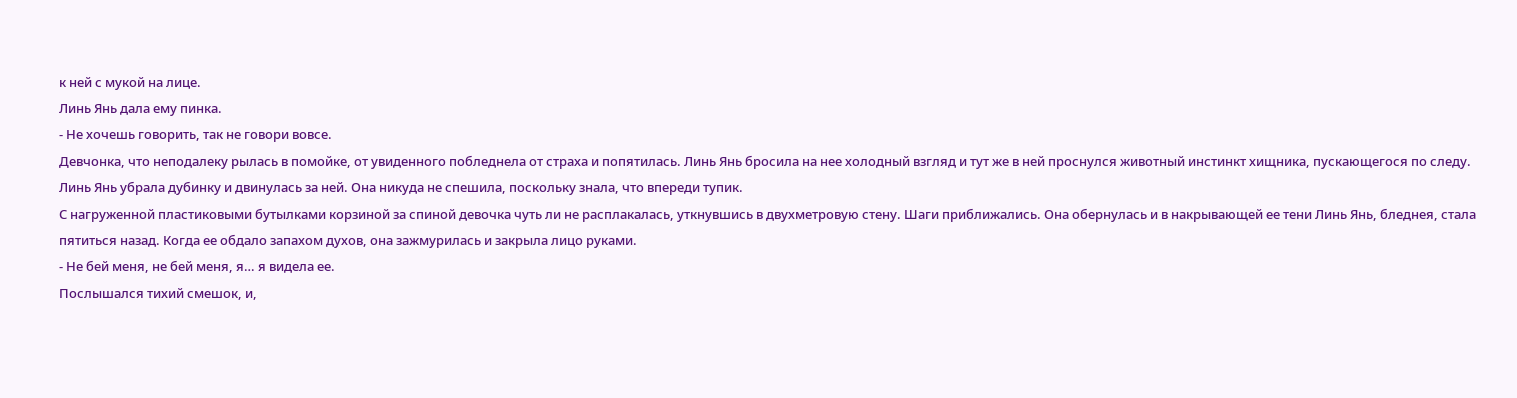к ней с мукой на лице.
Линь Янь дала ему пинка.
- Не хочешь говорить, так не говори вовсе.
Девчонка, что неподалеку рылась в помойке, от увиденного побледнела от страха и попятилась. Линь Янь бросила на нее холодный взгляд и тут же в ней проснулся животный инстинкт хищника, пускающегося по следу. Линь Янь убрала дубинку и двинулась за ней. Она никуда не спешила, поскольку знала, что впереди тупик.
С нагруженной пластиковыми бутылками корзиной за спиной девочка чуть ли не расплакалась, уткнувшись в двухметровую стену. Шаги приближались. Она обернулась и в накрывающей ее тени Линь Янь, бледнея, стала пятиться назад. Когда ее обдало запахом духов, она зажмурилась и закрыла лицо руками.
- Не бей меня, не бей меня, я… я видела ее.
Послышался тихий смешок, и,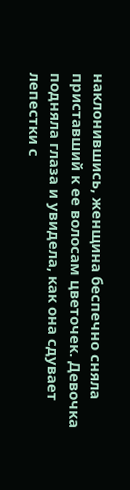наклонившись, женщина беспечно сняла приставший к ее волосам цветочек. Девочка подняла глаза и увидела, как она сдувает лепестки с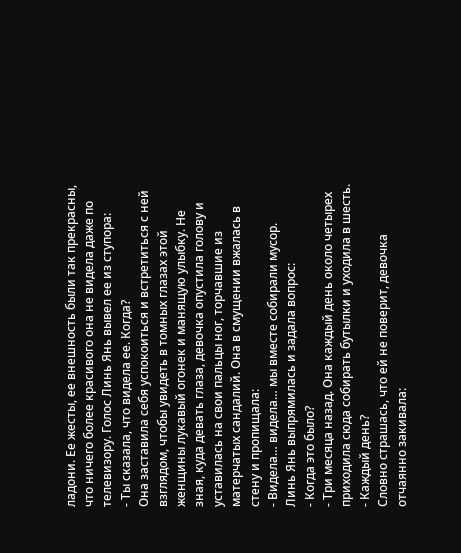ладони. Ее жесты, ее внешность были так прекрасны, что ничего более красивого она не видела даже по телевизору. Голос Линь Янь вывел ее из ступора:
- Ты сказала, что видела ее. Когда?
Она заставила себя успокоиться и встретиться с ней взглядом, чтобы увидеть в томных глазах этой женщины лукавый огонек и манящую улыбку. Не зная, куда девать глаза, девочка опустила голову и уставилась на свои пальцы ног, торчавшие из матерчатых сандалий. Она в смущении вжалась в стену и пропищала:
- Видела… видела… мы вместе собирали мусор.
Линь Янь выпрямилась и задала вопрос:
- Когда это было?
- Три месяца назад. Она каждый день около четырех приходила сюда собирать бутылки и уходила в шесть.
- Каждый день?
Словно страшась, что ей не поверит, девочка отчаянно закивала: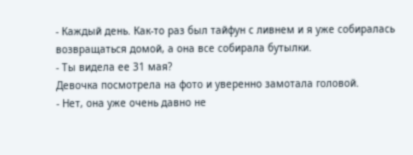- Каждый день. Как-то раз был тайфун с ливнем и я уже собиралась возвращаться домой, а она все собирала бутылки.
- Ты видела ее 31 мая?
Девочка посмотрела на фото и уверенно замотала головой.
- Нет, она уже очень давно не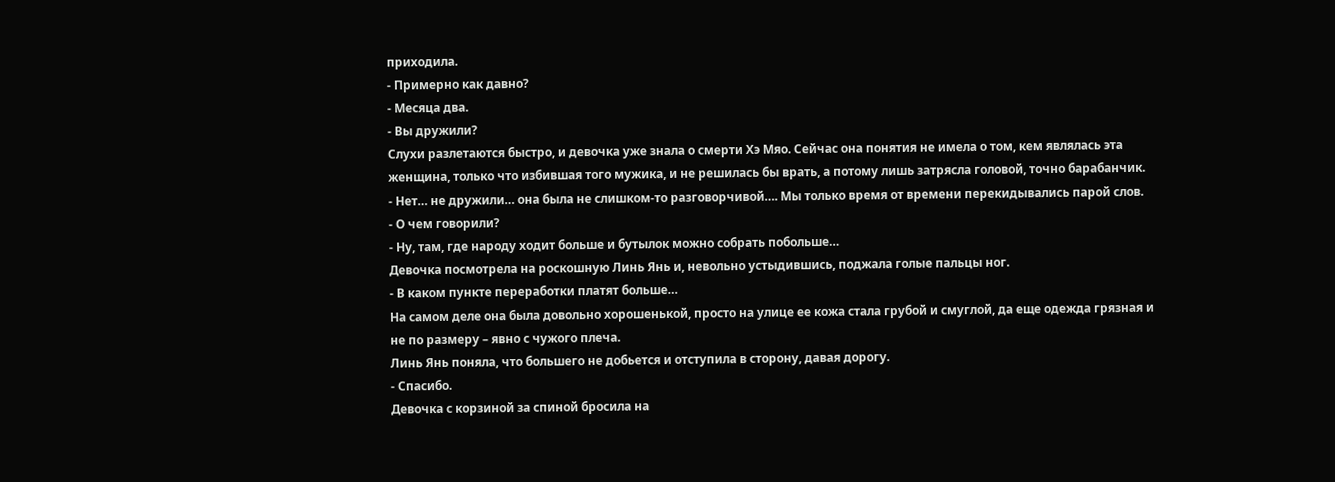приходила.
- Примерно как давно?
- Месяца два.
- Вы дружили?
Слухи разлетаются быстро, и девочка уже знала о смерти Хэ Мяо. Сейчас она понятия не имела о том, кем являлась эта женщина, только что избившая того мужика, и не решилась бы врать, а потому лишь затрясла головой, точно барабанчик.
- Нет… не дружили… она была не слишком-то разговорчивой…. Мы только время от времени перекидывались парой слов.
- О чем говорили?
- Ну, там, где народу ходит больше и бутылок можно собрать побольше…
Девочка посмотрела на роскошную Линь Янь и, невольно устыдившись, поджала голые пальцы ног.
- В каком пункте переработки платят больше…
На самом деле она была довольно хорошенькой, просто на улице ее кожа стала грубой и смуглой, да еще одежда грязная и не по размеру – явно с чужого плеча.
Линь Янь поняла, что большего не добьется и отступила в сторону, давая дорогу.
- Спасибо.
Девочка с корзиной за спиной бросила на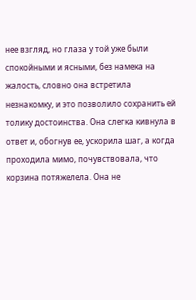нее взгляд, но глаза у той уже были спокойными и ясными, без намека на жалость, словно она встретила незнакомку, и это позволило сохранить ей толику достоинства. Она слегка кивнула в ответ и, обогнув ее, ускорила шаг, а когда проходила мимо, почувствовала, что корзина потяжелела. Она не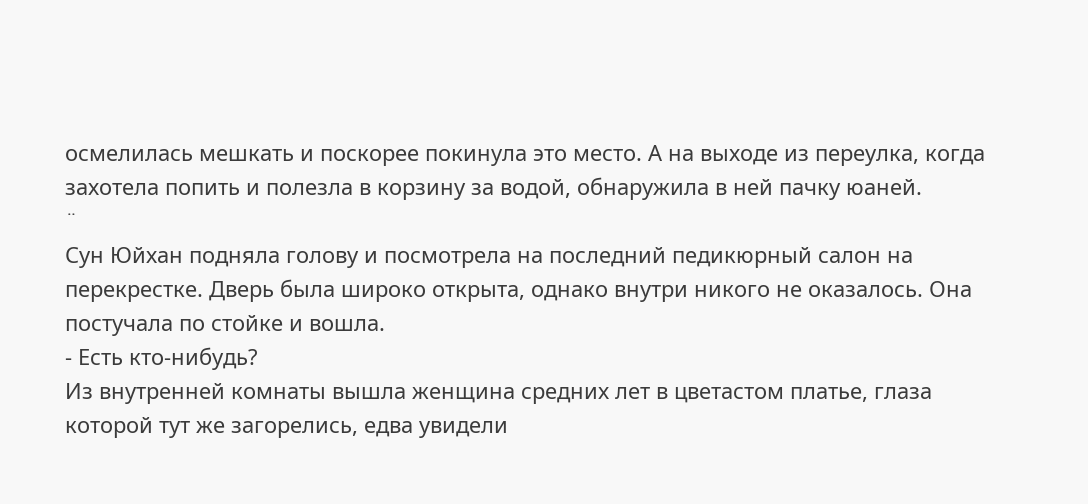осмелилась мешкать и поскорее покинула это место. А на выходе из переулка, когда захотела попить и полезла в корзину за водой, обнаружила в ней пачку юаней.
¨
Сун Юйхан подняла голову и посмотрела на последний педикюрный салон на перекрестке. Дверь была широко открыта, однако внутри никого не оказалось. Она постучала по стойке и вошла.
- Есть кто-нибудь?
Из внутренней комнаты вышла женщина средних лет в цветастом платье, глаза которой тут же загорелись, едва увидели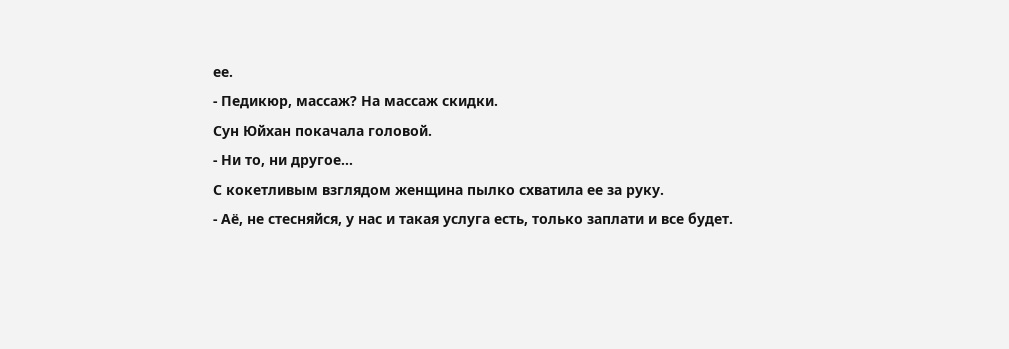ее.
- Педикюр, массаж? На массаж скидки.
Сун Юйхан покачала головой.
- Ни то, ни другое…
С кокетливым взглядом женщина пылко схватила ее за руку.
- Аё, не стесняйся, у нас и такая услуга есть, только заплати и все будет.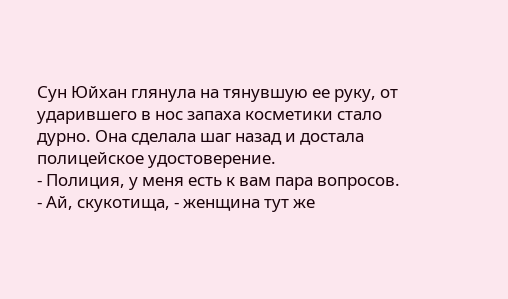Сун Юйхан глянула на тянувшую ее руку, от ударившего в нос запаха косметики стало дурно. Она сделала шаг назад и достала полицейское удостоверение.
- Полиция, у меня есть к вам пара вопросов.
- Ай, скукотища, - женщина тут же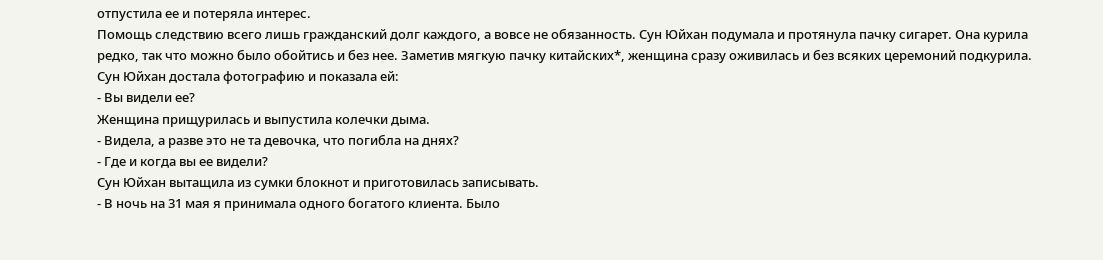отпустила ее и потеряла интерес.
Помощь следствию всего лишь гражданский долг каждого, а вовсе не обязанность. Сун Юйхан подумала и протянула пачку сигарет. Она курила редко, так что можно было обойтись и без нее. Заметив мягкую пачку китайских*, женщина сразу оживилась и без всяких церемоний подкурила.
Сун Юйхан достала фотографию и показала ей:
- Вы видели ее?
Женщина прищурилась и выпустила колечки дыма.
- Видела, а разве это не та девочка, что погибла на днях?
- Где и когда вы ее видели?
Сун Юйхан вытащила из сумки блокнот и приготовилась записывать.
- В ночь на 31 мая я принимала одного богатого клиента. Было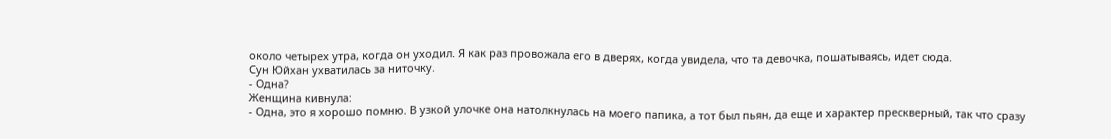около четырех утра, когда он уходил. Я как раз провожала его в дверях, когда увидела, что та девочка, пошатываясь, идет сюда.
Сун Юйхан ухватилась за ниточку.
- Одна?
Женщина кивнула:
- Одна, это я хорошо помню. В узкой улочке она натолкнулась на моего папика, а тот был пьян, да еще и характер прескверный, так что сразу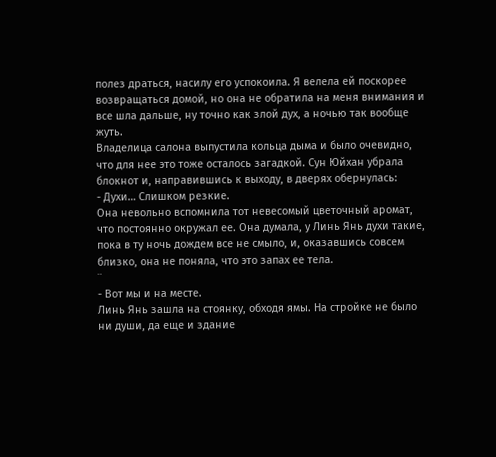полез драться, насилу его успокоила. Я велела ей поскорее возвращаться домой, но она не обратила на меня внимания и все шла дальше, ну точно как злой дух, а ночью так вообще жуть.
Владелица салона выпустила кольца дыма и было очевидно, что для нее это тоже осталось загадкой. Сун Юйхан убрала блокнот и, направившись к выходу, в дверях обернулась:
- Духи… Слишком резкие.
Она невольно вспомнила тот невесомый цветочный аромат, что постоянно окружал ее. Она думала, у Линь Янь духи такие, пока в ту ночь дождем все не смыло, и, оказавшись совсем близко, она не поняла, что это запах ее тела.
¨
- Вот мы и на месте.
Линь Янь зашла на стоянку, обходя ямы. На стройке не было ни души, да еще и здание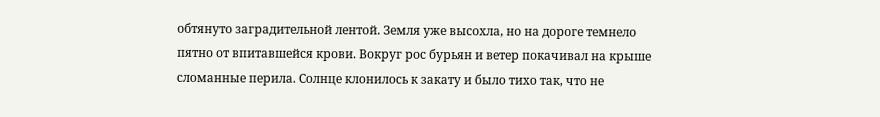обтянуто заградительной лентой. Земля уже высохла, но на дороге темнело пятно от впитавшейся крови. Вокруг рос бурьян и ветер покачивал на крыше сломанные перила. Солнце клонилось к закату и было тихо так, что не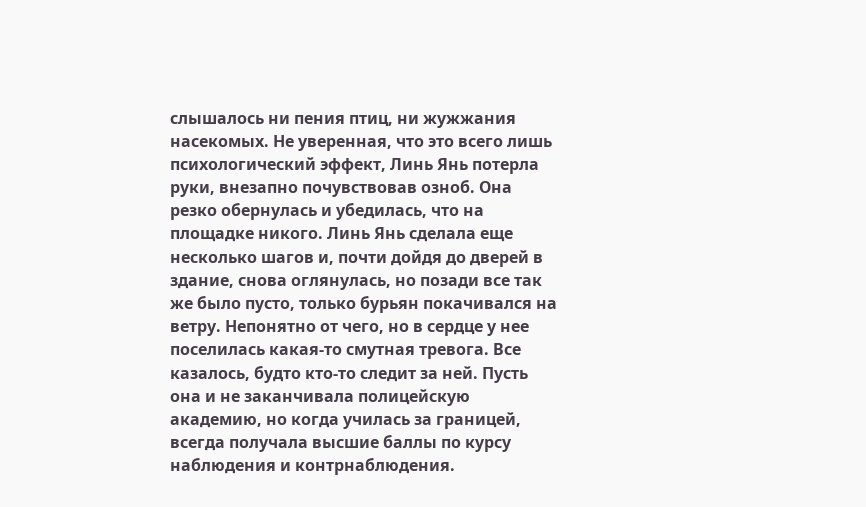слышалось ни пения птиц, ни жужжания насекомых. Не уверенная, что это всего лишь психологический эффект, Линь Янь потерла руки, внезапно почувствовав озноб. Она резко обернулась и убедилась, что на площадке никого. Линь Янь сделала еще несколько шагов и, почти дойдя до дверей в здание, снова оглянулась, но позади все так же было пусто, только бурьян покачивался на ветру. Непонятно от чего, но в сердце у нее поселилась какая-то смутная тревога. Все казалось, будто кто-то следит за ней. Пусть она и не заканчивала полицейскую академию, но когда училась за границей, всегда получала высшие баллы по курсу наблюдения и контрнаблюдения.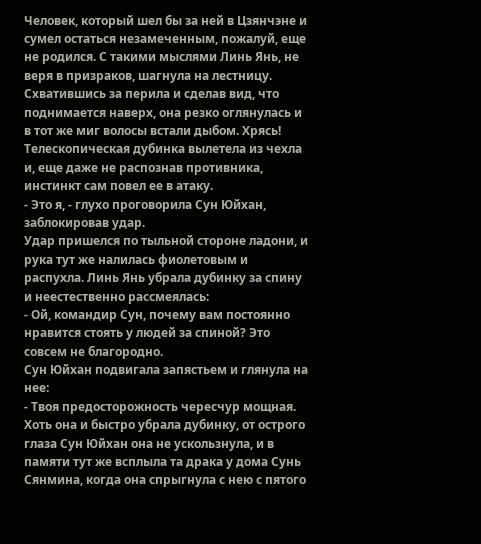Человек, который шел бы за ней в Цзянчэне и сумел остаться незамеченным, пожалуй, еще не родился. С такими мыслями Линь Янь, не веря в призраков, шагнула на лестницу. Схватившись за перила и сделав вид, что поднимается наверх, она резко оглянулась и в тот же миг волосы встали дыбом. Хрясь! Телескопическая дубинка вылетела из чехла и, еще даже не распознав противника, инстинкт сам повел ее в атаку.
- Это я, - глухо проговорила Сун Юйхан, заблокировав удар.
Удар пришелся по тыльной стороне ладони, и рука тут же налилась фиолетовым и распухла. Линь Янь убрала дубинку за спину и неестественно рассмеялась:
- Ой, командир Сун, почему вам постоянно нравится стоять у людей за спиной? Это совсем не благородно.
Сун Юйхан подвигала запястьем и глянула на нее:
- Твоя предосторожность чересчур мощная.
Хоть она и быстро убрала дубинку, от острого глаза Сун Юйхан она не ускользнула, и в памяти тут же всплыла та драка у дома Сунь Сянмина, когда она спрыгнула с нею с пятого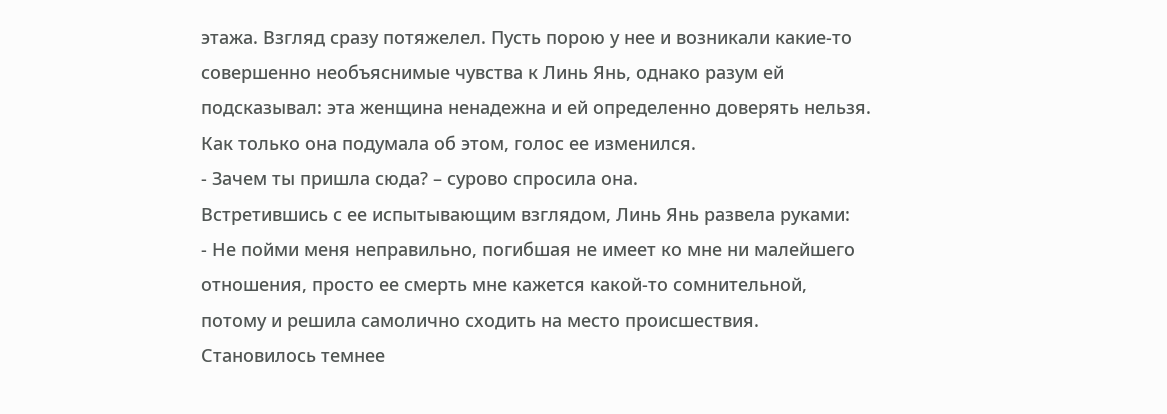этажа. Взгляд сразу потяжелел. Пусть порою у нее и возникали какие-то совершенно необъяснимые чувства к Линь Янь, однако разум ей подсказывал: эта женщина ненадежна и ей определенно доверять нельзя. Как только она подумала об этом, голос ее изменился.
- Зачем ты пришла сюда? – сурово спросила она.
Встретившись с ее испытывающим взглядом, Линь Янь развела руками:
- Не пойми меня неправильно, погибшая не имеет ко мне ни малейшего отношения, просто ее смерть мне кажется какой-то сомнительной, потому и решила самолично сходить на место происшествия.
Становилось темнее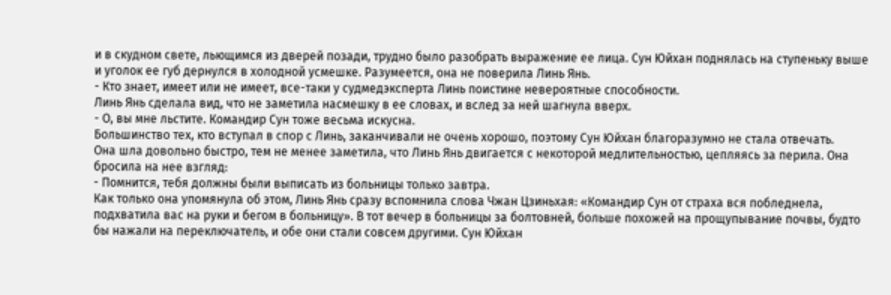и в скудном свете, льющимся из дверей позади, трудно было разобрать выражение ее лица. Сун Юйхан поднялась на ступеньку выше и уголок ее губ дернулся в холодной усмешке. Разумеется, она не поверила Линь Янь.
- Кто знает, имеет или не имеет, все-таки у судмедэксперта Линь поистине невероятные способности.
Линь Янь сделала вид, что не заметила насмешку в ее словах, и вслед за ней шагнула вверх.
- О, вы мне льстите. Командир Сун тоже весьма искусна.
Большинство тех, кто вступал в спор с Линь, заканчивали не очень хорошо, поэтому Сун Юйхан благоразумно не стала отвечать.
Она шла довольно быстро, тем не менее заметила, что Линь Янь двигается с некоторой медлительностью, цепляясь за перила. Она бросила на нее взгляд:
- Помнится, тебя должны были выписать из больницы только завтра.
Как только она упомянула об этом, Линь Янь сразу вспомнила слова Чжан Цзиньхая: «Командир Сун от страха вся побледнела, подхватила вас на руки и бегом в больницу». В тот вечер в больницы за болтовней, больше похожей на прощупывание почвы, будто бы нажали на переключатель, и обе они стали совсем другими. Сун Юйхан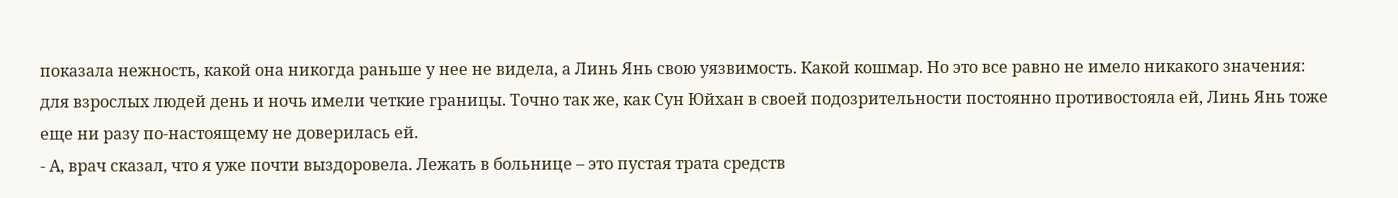показала нежность, какой она никогда раньше у нее не видела, а Линь Янь свою уязвимость. Какой кошмар. Но это все равно не имело никакого значения: для взрослых людей день и ночь имели четкие границы. Точно так же, как Сун Юйхан в своей подозрительности постоянно противостояла ей, Линь Янь тоже еще ни разу по-настоящему не доверилась ей.
- А, врач сказал, что я уже почти выздоровела. Лежать в больнице – это пустая трата средств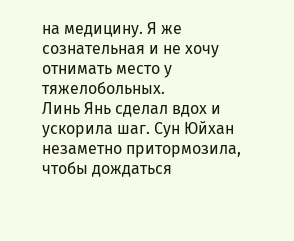на медицину. Я же сознательная и не хочу отнимать место у тяжелобольных.
Линь Янь сделал вдох и ускорила шаг. Сун Юйхан незаметно притормозила, чтобы дождаться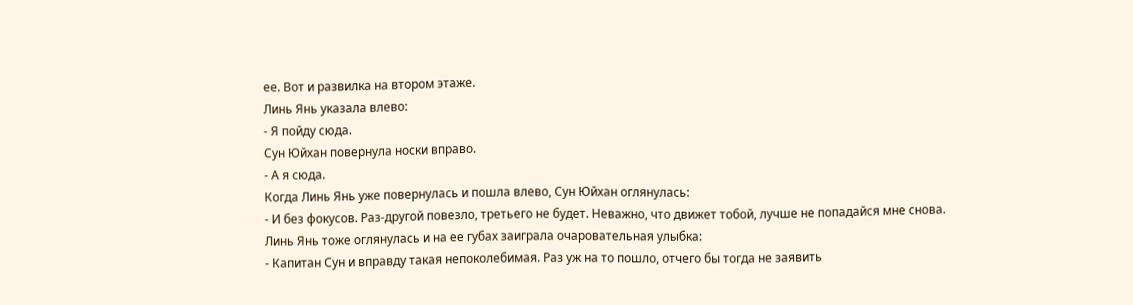ее. Вот и развилка на втором этаже.
Линь Янь указала влево:
- Я пойду сюда.
Сун Юйхан повернула носки вправо.
- А я сюда.
Когда Линь Янь уже повернулась и пошла влево, Сун Юйхан оглянулась:
- И без фокусов. Раз-другой повезло, третьего не будет. Неважно, что движет тобой, лучше не попадайся мне снова.
Линь Янь тоже оглянулась и на ее губах заиграла очаровательная улыбка:
- Капитан Сун и вправду такая непоколебимая. Раз уж на то пошло, отчего бы тогда не заявить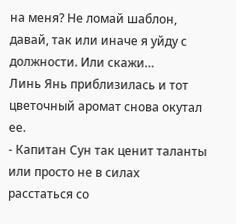на меня? Не ломай шаблон, давай, так или иначе я уйду с должности. Или скажи…
Линь Янь приблизилась и тот цветочный аромат снова окутал ее.
- Капитан Сун так ценит таланты или просто не в силах расстаться со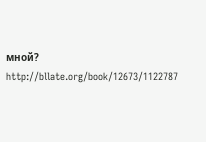мной?
http://bllate.org/book/12673/1122787